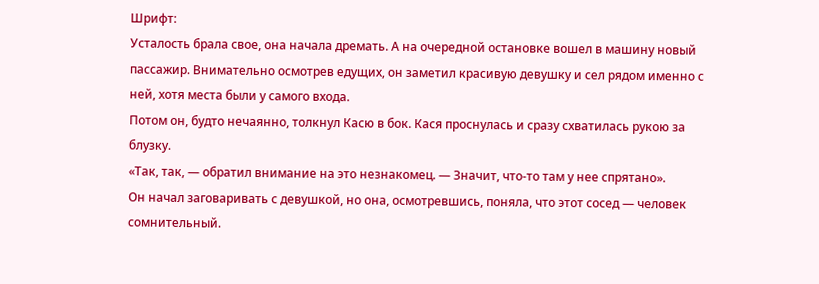Шрифт:
Усталость брала свое, она начала дремать. А на очередной остановке вошел в машину новый пассажир. Внимательно осмотрев едущих, он заметил красивую девушку и сел рядом именно с ней, хотя места были у самого входа.
Потом он, будто нечаянно, толкнул Касю в бок. Кася проснулась и сразу схватилась рукою за блузку.
«Так, так, — обратил внимание на это незнакомец. — Значит, что-то там у нее спрятано».
Он начал заговаривать с девушкой, но она, осмотревшись, поняла, что этот сосед — человек сомнительный.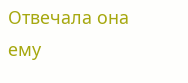Отвечала она ему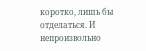коротко, лишь бы отделаться. И непроизвольно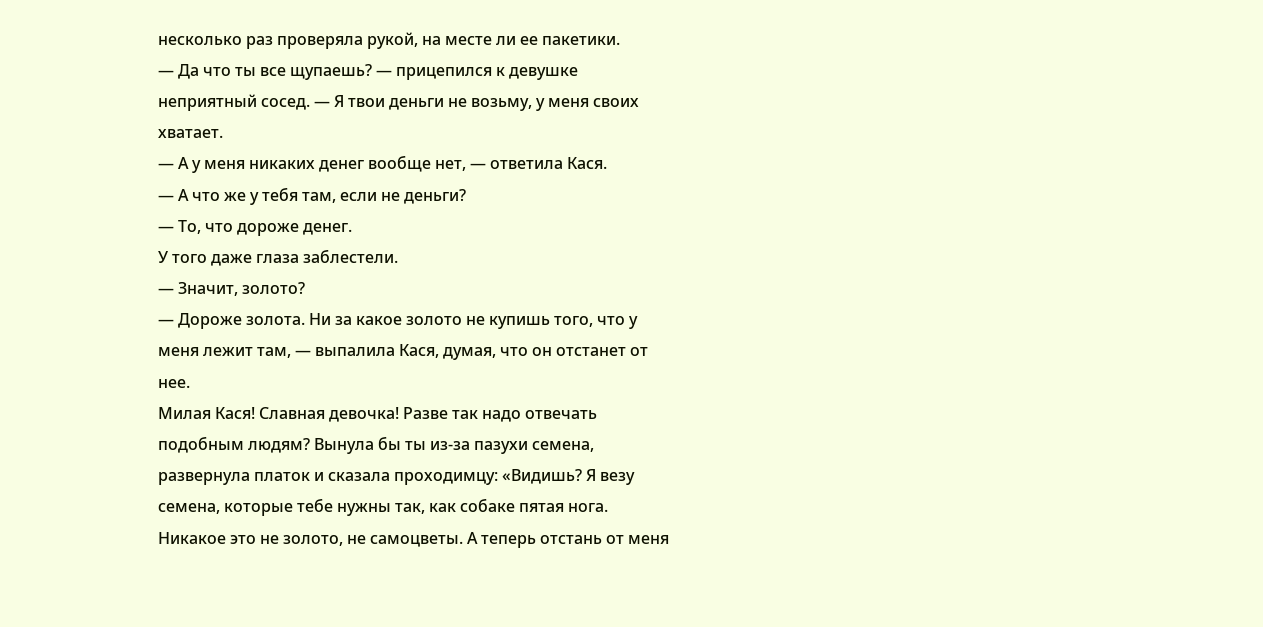несколько раз проверяла рукой, на месте ли ее пакетики.
— Да что ты все щупаешь? — прицепился к девушке неприятный сосед. — Я твои деньги не возьму, у меня своих хватает.
— А у меня никаких денег вообще нет, — ответила Кася.
— А что же у тебя там, если не деньги?
— То, что дороже денег.
У того даже глаза заблестели.
— Значит, золото?
— Дороже золота. Ни за какое золото не купишь того, что у меня лежит там, — выпалила Кася, думая, что он отстанет от нее.
Милая Кася! Славная девочка! Разве так надо отвечать подобным людям? Вынула бы ты из-за пазухи семена, развернула платок и сказала проходимцу: «Видишь? Я везу семена, которые тебе нужны так, как собаке пятая нога. Никакое это не золото, не самоцветы. А теперь отстань от меня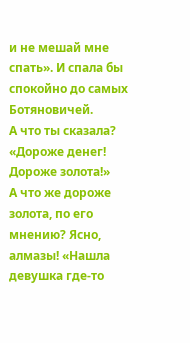и не мешай мне спать». И спала бы спокойно до самых Ботяновичей.
А что ты сказала?
«Дороже денег! Дороже золота!»
А что же дороже золота, по его мнению? Ясно, алмазы! «Нашла девушка где-то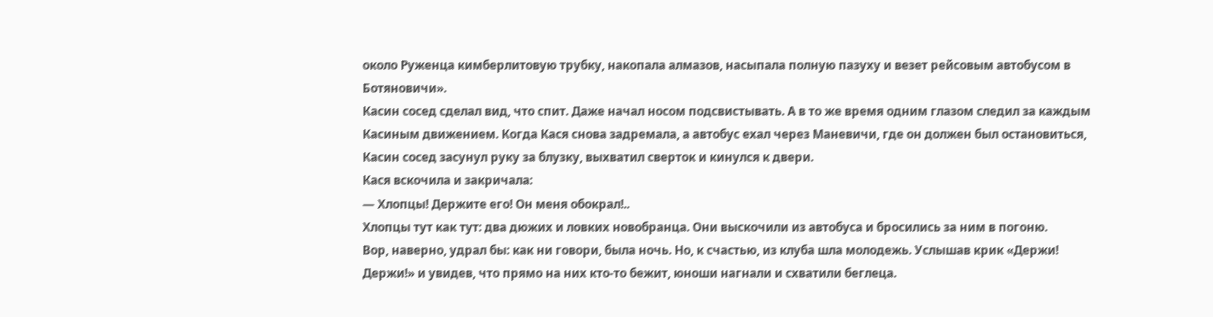около Руженца кимберлитовую трубку, накопала алмазов, насыпала полную пазуху и везет рейсовым автобусом в Ботяновичи».
Касин сосед сделал вид, что спит. Даже начал носом подсвистывать. А в то же время одним глазом следил за каждым Касиным движением. Когда Кася снова задремала, а автобус ехал через Маневичи, где он должен был остановиться, Касин сосед засунул руку за блузку, выхватил сверток и кинулся к двери.
Кася вскочила и закричала:
— Хлопцы! Держите его! Он меня обокрал!..
Хлопцы тут как тут: два дюжих и ловких новобранца. Они выскочили из автобуса и бросились за ним в погоню.
Вор, наверно, удрал бы: как ни говори, была ночь. Но, к счастью, из клуба шла молодежь. Услышав крик «Держи! Держи!» и увидев, что прямо на них кто-то бежит, юноши нагнали и схватили беглеца.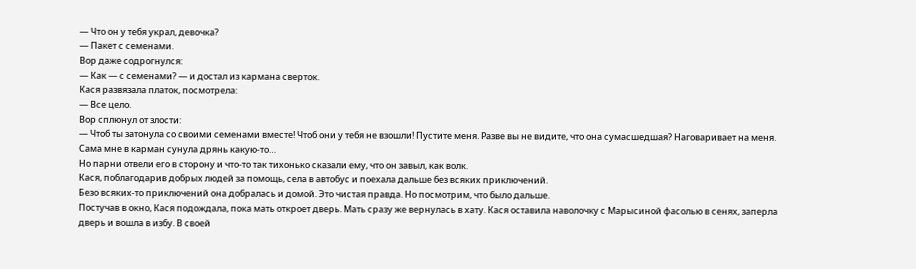— Что он у тебя украл, девочка?
— Пакет с семенами.
Вор даже содрогнулся:
— Как — с семенами? — и достал из кармана сверток.
Кася развязала платок, посмотрела:
— Все цело.
Вор сплюнул от злости:
— Чтоб ты затонула со своими семенами вместе! Чтоб они у тебя не взошли! Пустите меня. Разве вы не видите, что она сумасшедшая? Наговаривает на меня. Сама мне в карман сунула дрянь какую-то…
Но парни отвели его в сторону и что-то так тихонько сказали ему, что он завыл, как волк.
Кася, поблагодарив добрых людей за помощь, села в автобус и поехала дальше без всяких приключений.
Безо всяких-то приключений она добралась и домой. Это чистая правда. Но посмотрим, что было дальше.
Постучав в окно, Кася подождала, пока мать откроет дверь. Мать сразу же вернулась в хату. Кася оставила наволочку с Марысиной фасолью в сенях, заперла дверь и вошла в избу. В своей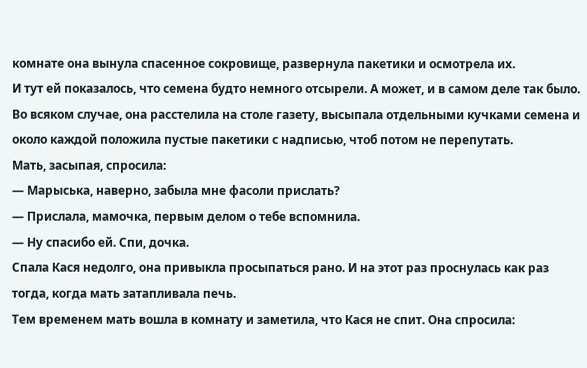комнате она вынула спасенное сокровище, развернула пакетики и осмотрела их.
И тут ей показалось, что семена будто немного отсырели. А может, и в самом деле так было. Во всяком случае, она расстелила на столе газету, высыпала отдельными кучками семена и около каждой положила пустые пакетики с надписью, чтоб потом не перепутать.
Мать, засыпая, спросила:
— Марыська, наверно, забыла мне фасоли прислать?
— Прислала, мамочка, первым делом о тебе вспомнила.
— Ну спасибо ей. Спи, дочка.
Спала Кася недолго, она привыкла просыпаться рано. И на этот раз проснулась как раз тогда, когда мать затапливала печь.
Тем временем мать вошла в комнату и заметила, что Кася не спит. Она спросила: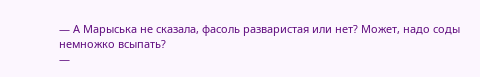— А Марыська не сказала, фасоль разваристая или нет? Может, надо соды немножко всыпать?
—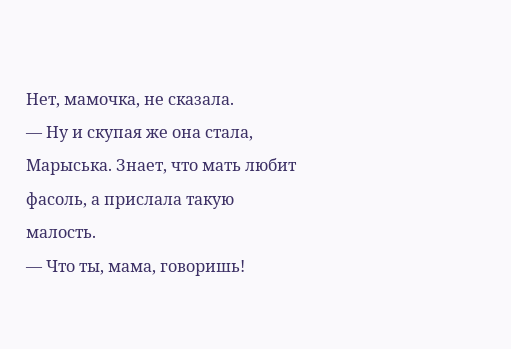Нет, мамочка, не сказала.
— Ну и скупая же она стала, Марыська. Знает, что мать любит фасоль, а прислала такую малость.
— Что ты, мама, говоришь!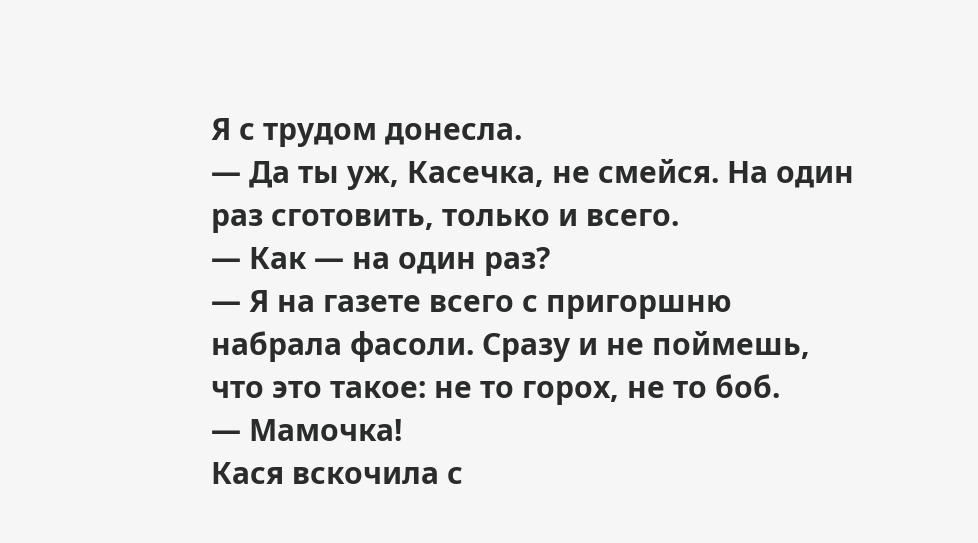Я с трудом донесла.
— Да ты уж, Касечка, не смейся. На один раз сготовить, только и всего.
— Как — на один раз?
— Я на газете всего с пригоршню набрала фасоли. Сразу и не поймешь, что это такое: не то горох, не то боб.
— Мамочка!
Кася вскочила с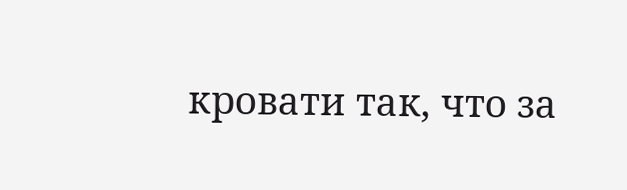кровати так, что за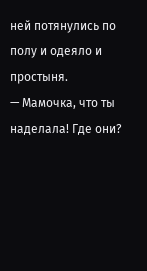ней потянулись по полу и одеяло и простыня.
— Мамочка, что ты наделала! Где они?